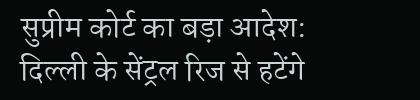सुप्रीम कोर्ट का बड़ा आदेश: दिल्ली के सेंट्रल रिज से हटेंगे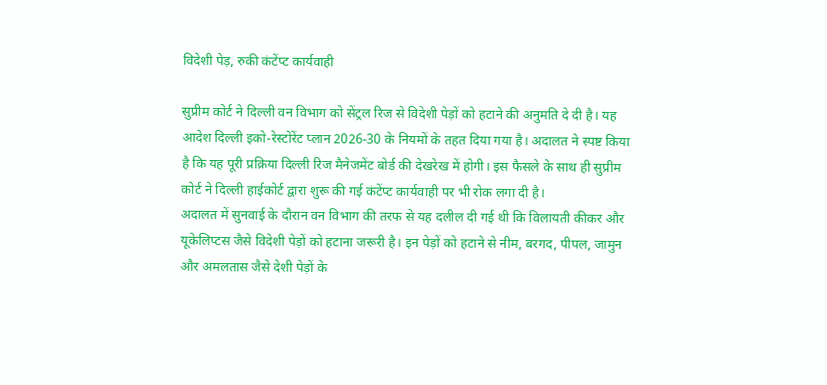विदेशी पेड़, रुकी कंटेंप्ट कार्यवाही

सुप्रीम कोर्ट ने दिल्ली वन विभाग को सेंट्रल रिज से विदेशी पेड़ों को हटाने की अनुमति दे दी है। यह आदेश दिल्ली इको-रेस्टोरेंट प्लान 2026-30 के नियमों के तहत दिया गया है। अदालत ने स्पष्ट किया है कि यह पूरी प्रक्रिया दिल्ली रिज मैनेजमेंट बोर्ड की देखरेख में होगी। इस फैसले के साथ ही सुप्रीम कोर्ट ने दिल्ली हाईकोर्ट द्वारा शुरू की गई कंटेंप्ट कार्यवाही पर भी रोक लगा दी है।
अदालत में सुनवाई के दौरान वन विभाग की तरफ से यह दलील दी गई थी कि विलायती कीकर और यूकेलिप्टस जैसे विदेशी पेड़ों को हटाना जरूरी है। इन पेड़ों को हटाने से नीम, बरगद, पीपल, जामुन और अमलतास जैसे देशी पेड़ों के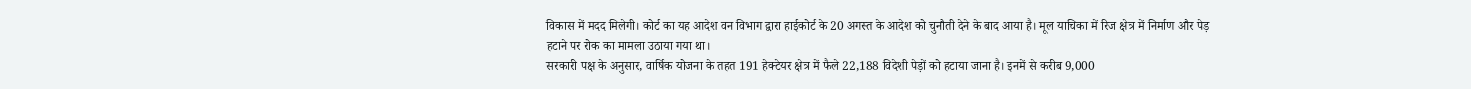विकास में मदद मिलेगी। कोर्ट का यह आदेश वन विभाग द्वारा हाईकोर्ट के 20 अगस्त के आदेश को चुनौती देने के बाद आया है। मूल याचिका में रिज क्षेत्र में निर्माण और पेड़ हटाने पर रोक का मामला उठाया गया था।
सरकारी पक्ष के अनुसार, वार्षिक योजना के तहत 191 हेक्टेयर क्षेत्र में फैले 22,188 विदेशी पेड़ों को हटाया जाना है। इनमें से करीब 9,000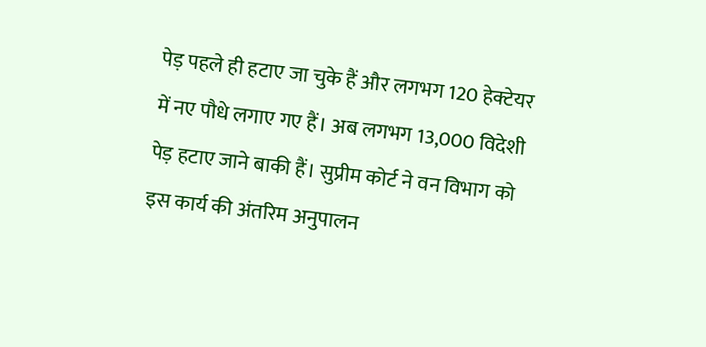पेड़ पहले ही हटाए जा चुके हैं और लगभग 120 हेक्टेयर में नए पौधे लगाए गए हैं। अब लगभग 13,000 विदेशी पेड़ हटाए जाने बाकी हैं। सुप्रीम कोर्ट ने वन विभाग को इस कार्य की अंतरिम अनुपालन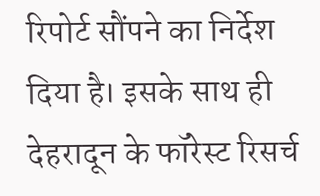रिपोर्ट सौंपने का निर्देश दिया है। इसके साथ ही देहरादून के फॉरेस्ट रिसर्च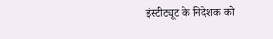इंस्टीट्यूट के निदेशक को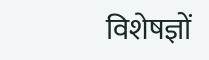विशेषज्ञों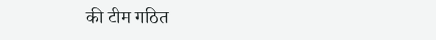की टीम गठित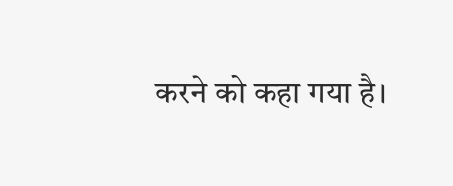करने को कहा गया है।